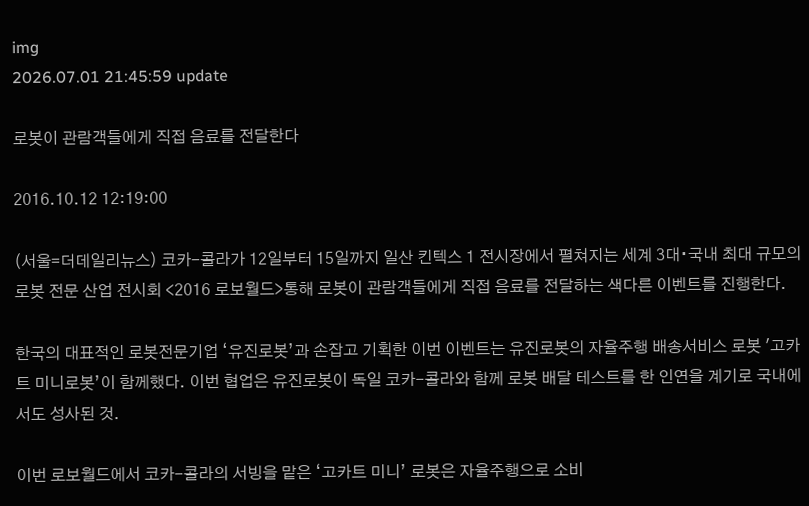img
2026.07.01 21:45:59 update

로봇이 관람객들에게 직접 음료를 전달한다

2016.10.12 12:19:00

(서울=더데일리뉴스) 코카-콜라가 12일부터 15일까지 일산 킨텍스 1 전시장에서 펼쳐지는 세계 3대∙국내 최대 규모의 로봇 전문 산업 전시회 <2016 로보월드>통해 로봇이 관람객들에게 직접 음료를 전달하는 색다른 이벤트를 진행한다.

한국의 대표적인 로봇전문기업 ‘유진로봇’과 손잡고 기획한 이번 이벤트는 유진로봇의 자율주행 배송서비스 로봇 '고카트 미니로봇’이 함께했다. 이번 협업은 유진로봇이 독일 코카-콜라와 함께 로봇 배달 테스트를 한 인연을 계기로 국내에서도 성사된 것.

이번 로보월드에서 코카-콜라의 서빙을 맡은 ‘고카트 미니’ 로봇은 자율주행으로 소비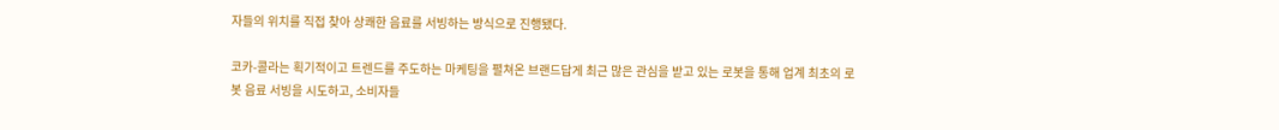자들의 위치를 직접 찾아 상쾌한 음료를 서빙하는 방식으로 진행됐다.

코카-콜라는 획기적이고 트렌드를 주도하는 마케팅을 펼쳐온 브랜드답게 최근 많은 관심을 받고 있는 로봇을 통해 업계 최초의 로봇 음료 서빙을 시도하고, 소비자들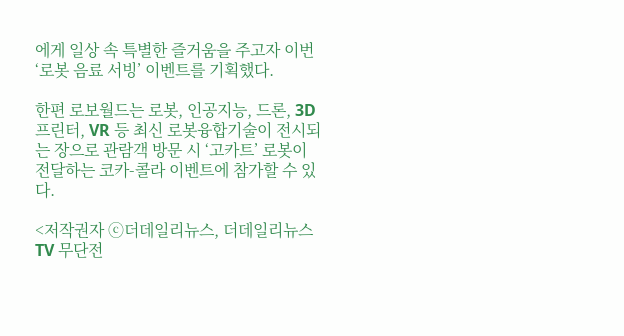에게 일상 속 특별한 즐거움을 주고자 이번 ‘로봇 음료 서빙’ 이벤트를 기획했다.

한편 로보월드는 로봇, 인공지능, 드론, 3D 프린터, VR 등 최신 로봇융합기술이 전시되는 장으로 관람객 방문 시 ‘고카트’ 로봇이 전달하는 코카-콜라 이벤트에 참가할 수 있다.

<저작권자 ⓒ더데일리뉴스, 더데일리뉴스TV 무단전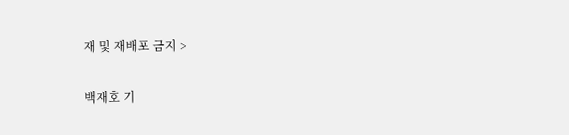재 및 재배포 금지 >

백재호 기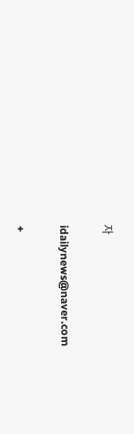자

idailynews@naver.com

+